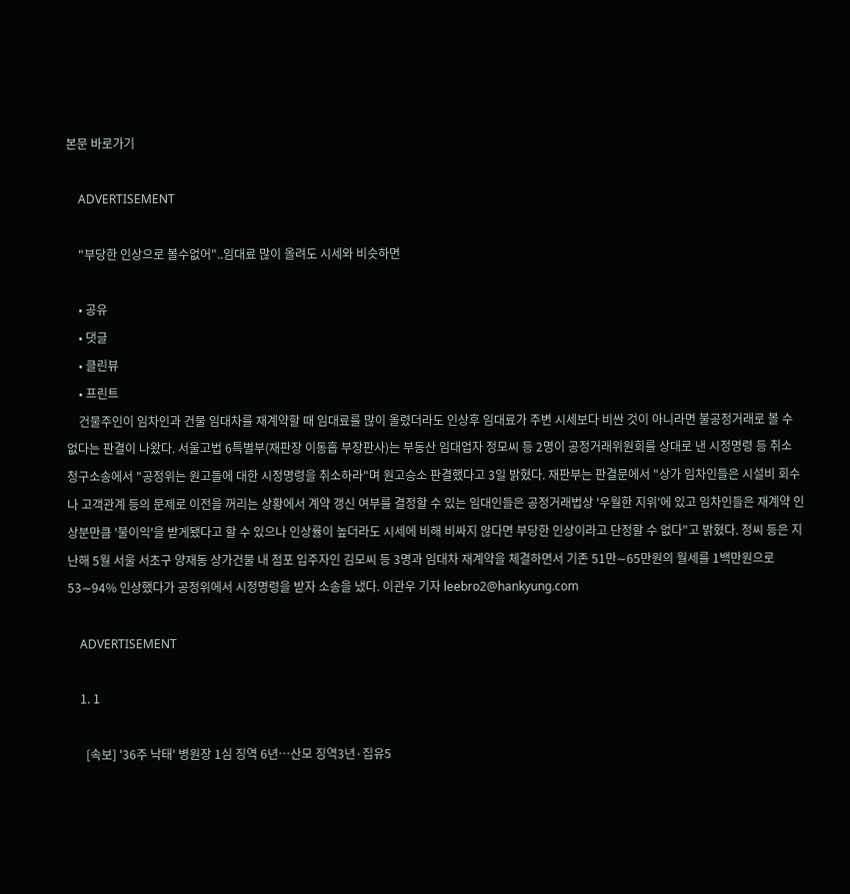본문 바로가기

    ADVERTISEMENT

    "부당한 인상으로 볼수없어"..임대료 많이 올려도 시세와 비슷하면

    • 공유
    • 댓글
    • 클린뷰
    • 프린트
    건물주인이 임차인과 건물 임대차를 재계약할 때 임대료를 많이 올렸더라도 인상후 임대료가 주변 시세보다 비싼 것이 아니라면 불공정거래로 볼 수 없다는 판결이 나왔다. 서울고법 6특별부(재판장 이동흡 부장판사)는 부동산 임대업자 정모씨 등 2명이 공정거래위원회를 상대로 낸 시정명령 등 취소 청구소송에서 "공정위는 원고들에 대한 시정명령을 취소하라"며 원고승소 판결했다고 3일 밝혔다. 재판부는 판결문에서 "상가 임차인들은 시설비 회수나 고객관계 등의 문제로 이전을 꺼리는 상황에서 계약 갱신 여부를 결정할 수 있는 임대인들은 공정거래법상 '우월한 지위'에 있고 임차인들은 재계약 인상분만큼 '불이익'을 받게됐다고 할 수 있으나 인상률이 높더라도 시세에 비해 비싸지 않다면 부당한 인상이라고 단정할 수 없다"고 밝혔다. 정씨 등은 지난해 5월 서울 서초구 양재동 상가건물 내 점포 입주자인 김모씨 등 3명과 임대차 재계약을 체결하면서 기존 51만∼65만원의 월세를 1백만원으로 53∼94% 인상했다가 공정위에서 시정명령을 받자 소송을 냈다. 이관우 기자 leebro2@hankyung.com

    ADVERTISEMENT

    1. 1

      [속보] '36주 낙태' 병원장 1심 징역 6년…산모 징역3년·집유5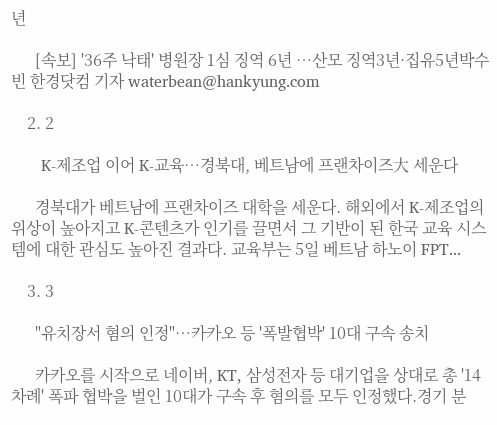년

      [속보] '36주 낙태' 병원장 1심 징역 6년 …산모 징역3년·집유5년박수빈 한경닷컴 기자 waterbean@hankyung.com

    2. 2

      K-제조업 이어 K-교육…경북대, 베트남에 프랜차이즈大 세운다

      경북대가 베트남에 프랜차이즈 대학을 세운다. 해외에서 K-제조업의 위상이 높아지고 K-콘텐츠가 인기를 끌면서 그 기반이 된 한국 교육 시스템에 대한 관심도 높아진 결과다. 교육부는 5일 베트남 하노이 FPT...

    3. 3

      "유치장서 혐의 인정"…카카오 등 '폭발협박' 10대 구속 송치

      카카오를 시작으로 네이버, KT, 삼성전자 등 대기업을 상대로 총 '14차례' 폭파 협박을 벌인 10대가 구속 후 혐의를 모두 인정했다.경기 분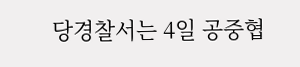당경찰서는 4일 공중협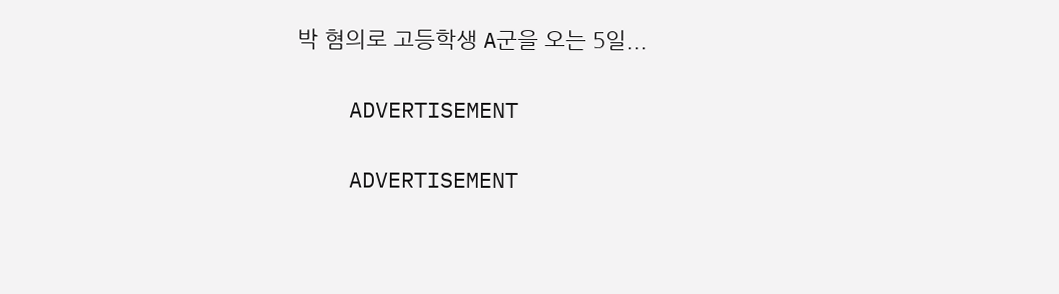박 혐의로 고등학생 A군을 오는 5일...

    ADVERTISEMENT

    ADVERTISEMENT